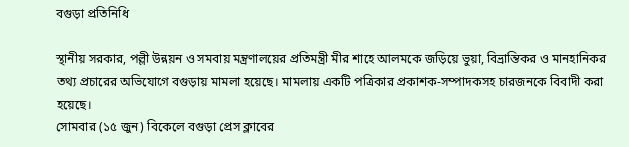বগুড়া প্রতিনিধি

স্থানীয় সরকার, পল্লী উন্নয়ন ও সমবায় মন্ত্রণালয়ের প্রতিমন্ত্রী মীর শাহে আলমকে জড়িয়ে ভুয়া, বিভ্রান্তিকর ও মানহানিকর তথ্য প্রচারের অভিযোগে বগুড়ায় মামলা হয়েছে। মামলায় একটি পত্রিকার প্রকাশক-সম্পাদকসহ চারজনকে বিবাদী করা হয়েছে।
সোমবার (১৫ জুন) বিকেলে বগুড়া প্রেস ক্লাবের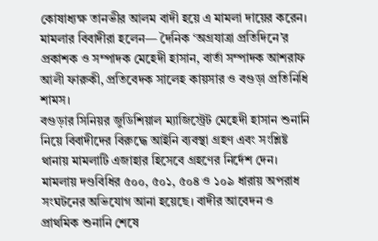কোষাধ্যক্ষ তানভীর আলম বাদী হয়ে এ মামলা দায়ের করেন। মামলার বিবাদীরা হলেন— দৈনিক ‘অগ্রযাত্রা প্রতিদিনে’র প্রকাশক ও সম্পাদক মেহেদী হাসান, বার্তা সম্পাদক আশরাফ আলী ফারুকী, প্রতিবেদক সালেহ কায়সার ও বগুড়া প্রতিনিধি শামস।
বগুড়ার সিনিয়র জুডিশিয়াল ম্যাজিস্ট্রেট মেহেদী হাসান শুনানি নিয়ে বিবাদীদের বিরুদ্ধে আইনি ব্যবস্থা গ্রহণ এবং সংশ্লিষ্ট থানায় মামলাটি এজাহার হিসেবে গ্রহণের নির্দেশ দেন।
মামলায় দণ্ডবিধির ৫০০, ৫০১, ৫০৪ ও ১০৯ ধারায় অপরাধ সংঘটনের অভিযোগ আনা হয়েছে। বাদীর আবেদন ও প্রাথমিক শুনানি শেষে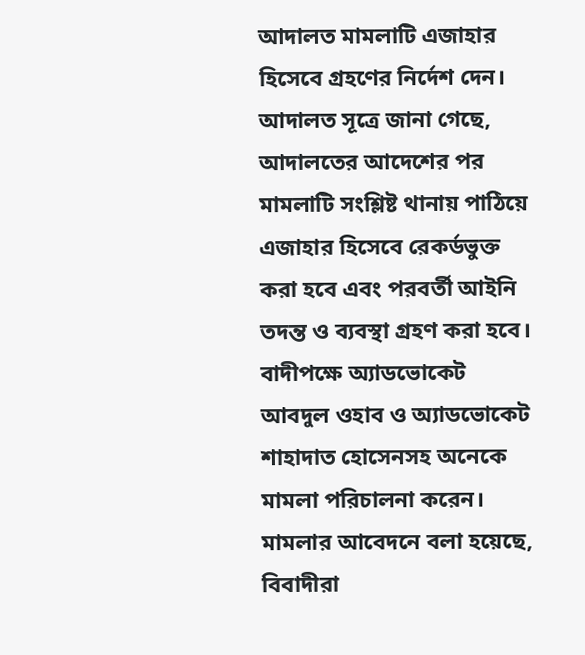আদালত মামলাটি এজাহার হিসেবে গ্রহণের নির্দেশ দেন।
আদালত সূত্রে জানা গেছে, আদালতের আদেশের পর মামলাটি সংশ্লিষ্ট থানায় পাঠিয়ে এজাহার হিসেবে রেকর্ডভুক্ত করা হবে এবং পরবর্তী আইনি তদন্ত ও ব্যবস্থা গ্রহণ করা হবে। বাদীপক্ষে অ্যাডভোকেট আবদুল ওহাব ও অ্যাডভোকেট শাহাদাত হোসেনসহ অনেকে মামলা পরিচালনা করেন।
মামলার আবেদনে বলা হয়েছে, বিবাদীরা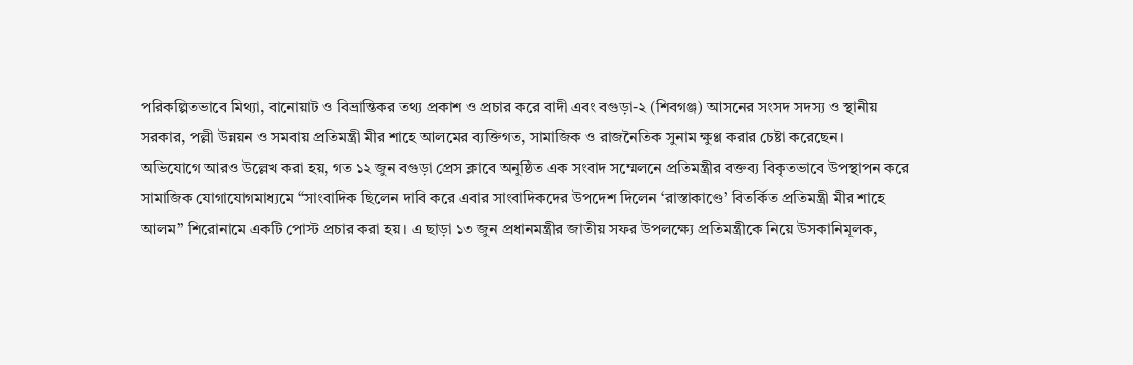পরিকল্পিতভাবে মিথ্যা, বানোয়াট ও বিভ্রান্তিকর তথ্য প্রকাশ ও প্রচার করে বাদী এবং বগুড়া-২ (শিবগঞ্জ) আসনের সংসদ সদস্য ও স্থানীয় সরকার, পল্লী উন্নয়ন ও সমবায় প্রতিমন্ত্রী মীর শাহে আলমের ব্যক্তিগত, সামাজিক ও রাজনৈতিক সুনাম ক্ষুণ্ণ করার চেষ্টা করেছেন।
অভিযোগে আরও উল্লেখ করা হয়, গত ১২ জুন বগুড়া প্রেস ক্লাবে অনুষ্ঠিত এক সংবাদ সম্মেলনে প্রতিমন্ত্রীর বক্তব্য বিকৃতভাবে উপস্থাপন করে সামাজিক যোগাযোগমাধ্যমে ‘‘সাংবাদিক ছিলেন দাবি করে এবার সাংবাদিকদের উপদেশ দিলেন ‘রাস্তাকাণ্ডে’ বিতর্কিত প্রতিমন্ত্রী মীর শাহে আলম’’ শিরোনামে একটি পোস্ট প্রচার করা হয়। এ ছাড়া ১৩ জুন প্রধানমন্ত্রীর জাতীয় সফর উপলক্ষ্যে প্রতিমন্ত্রীকে নিয়ে উসকানিমূলক,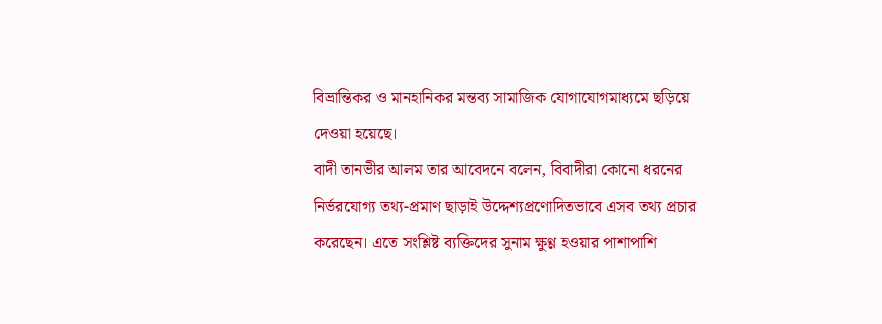বিভ্রান্তিকর ও মানহানিকর মন্তব্য সামাজিক যোগাযোগমাধ্যমে ছড়িয়ে দেওয়া হয়েছে।
বাদী তানভীর আলম তার আবেদনে বলেন, বিবাদীরা কোনো ধরনের নির্ভরযোগ্য তথ্য-প্রমাণ ছাড়াই উদ্দেশ্যপ্রণোদিতভাবে এসব তথ্য প্রচার করেছেন। এতে সংশ্লিষ্ট ব্যক্তিদের সুনাম ক্ষুণ্ণ হওয়ার পাশাপাশি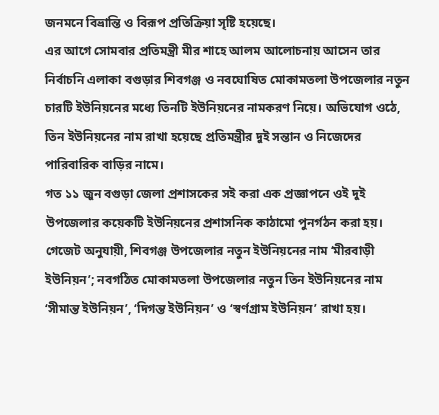জনমনে বিভ্রান্তি ও বিরূপ প্রতিক্রিয়া সৃষ্টি হয়েছে।
এর আগে সোমবার প্রতিমন্ত্রী মীর শাহে আলম আলোচনায় আসেন তার নির্বাচনি এলাকা বগুড়ার শিবগঞ্জ ও নবঘোষিত মোকামতলা উপজেলার নতুন চারটি ইউনিয়নের মধ্যে তিনটি ইউনিয়নের নামকরণ নিয়ে। অভিযোগ ওঠে, তিন ইউনিয়নের নাম রাখা হয়েছে প্রতিমন্ত্রীর দুই সন্তান ও নিজেদের পারিবারিক বাড়ির নামে।
গত ১১ জুন বগুড়া জেলা প্রশাসকের সই করা এক প্রজ্ঞাপনে ওই দুই উপজেলার কয়েকটি ইউনিয়নের প্রশাসনিক কাঠামো পুনর্গঠন করা হয়। গেজেট অনুযায়ী, শিবগঞ্জ উপজেলার নতুন ইউনিয়নের নাম ‘মীরবাড়ী ইউনিয়ন’; নবগঠিত মোকামতলা উপজেলার নতুন তিন ইউনিয়নের নাম ‘সীমান্ত ইউনিয়ন’, ‘দিগন্ত ইউনিয়ন’ ও ‘স্বর্ণগ্রাম ইউনিয়ন’ রাখা হয়।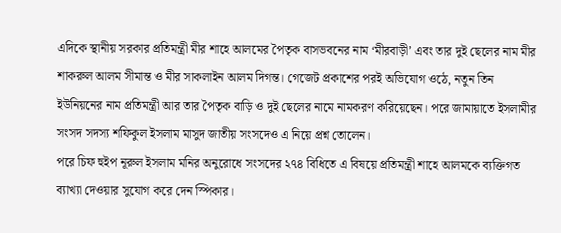এদিকে স্থানীয় সরকার প্রতিমন্ত্রী মীর শাহে আলমের পৈতৃক বাসভবনের নাম ‘মীরবাড়ী’ এবং তার দুই ছেলের নাম মীর শাকরুল আলম সীমান্ত ও মীর সাকলাইন আলম দিগন্ত। গেজেট প্রকাশের পরই অভিযোগ ওঠে, নতুন তিন ইউনিয়নের নাম প্রতিমন্ত্রী আর তার পৈতৃক বাড়ি ও দুই ছেলের নামে নামকরণ করিয়েছেন। পরে জামায়াতে ইসলামীর সংসদ সদস্য শফিকুল ইসলাম মাসুদ জাতীয় সংসদেও এ নিয়ে প্রশ্ন তোলেন।
পরে চিফ হুইপ নূরুল ইসলাম মনির অনুরোধে সংসদের ২৭৪ বিধিতে এ বিষয়ে প্রতিমন্ত্রী শাহে আলমকে ব্যক্তিগত ব্যাখ্যা দেওয়ার সুযোগ করে দেন স্পিকার।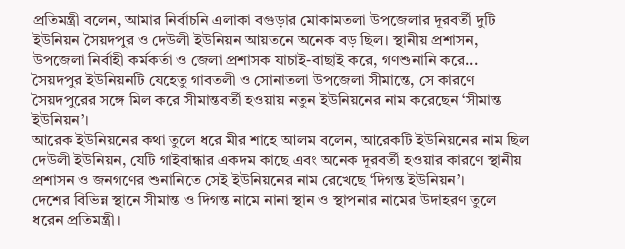প্রতিমন্ত্রী বলেন, আমার নির্বাচনি এলাকা বগুড়ার মোকামতলা উপজেলার দূরবর্তী দুটি ইউনিয়ন সৈয়দপুর ও দেউলী ইউনিয়ন আয়তনে অনেক বড় ছিল। স্থানীয় প্রশাসন, উপজেলা নির্বাহী কর্মকর্তা ও জেলা প্রশাসক যাচাই-বাছাই করে, গণশুনানি করে... সৈয়দপুর ইউনিয়নটি যেহেতু গাবতলী ও সোনাতলা উপজেলা সীমান্তে, সে কারণে সৈয়দপুরের সঙ্গে মিল করে সীমান্তবর্তী হওয়ায় নতুন ইউনিয়নের নাম করেছেন ‘সীমান্ত ইউনিয়ন’।
আরেক ইউনিয়নের কথা তুলে ধরে মীর শাহে আলম বলেন, আরেকটি ইউনিয়নের নাম ছিল দেউলী ইউনিয়ন, যেটি গাইবান্ধার একদম কাছে এবং অনেক দূরবর্তী হওয়ার কারণে স্থানীয় প্রশাসন ও জনগণের শুনানিতে সেই ইউনিয়নের নাম রেখেছে ‘দিগন্ত ইউনিয়ন’।
দেশের বিভিন্ন স্থানে সীমান্ত ও দিগন্ত নামে নানা স্থান ও স্থাপনার নামের উদাহরণ তুলে ধরেন প্রতিমন্ত্রী।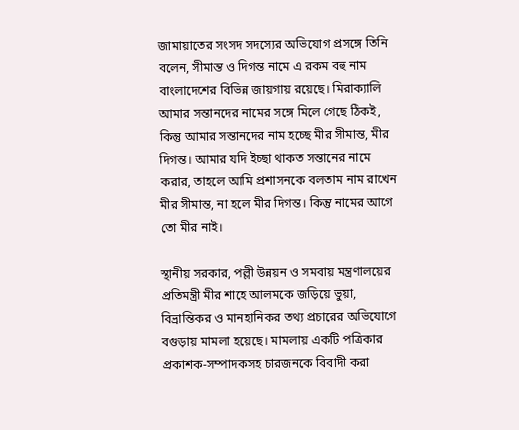জামায়াতের সংসদ সদস্যের অভিযোগ প্রসঙ্গে তিনি বলেন, সীমান্ত ও দিগন্ত নামে এ রকম বহু নাম বাংলাদেশের বিভিন্ন জায়গায় রয়েছে। মিরাক্যালি আমার সন্তানদের নামের সঙ্গে মিলে গেছে ঠিকই, কিন্তু আমার সন্তানদের নাম হচ্ছে মীর সীমান্ত, মীর দিগন্ত। আমার যদি ইচ্ছা থাকত সন্তানের নামে করার, তাহলে আমি প্রশাসনকে বলতাম নাম রাখেন মীর সীমান্ত, না হলে মীর দিগন্ত। কিন্তু নামের আগে তো মীর নাই।

স্থানীয় সরকার, পল্লী উন্নয়ন ও সমবায় মন্ত্রণালয়ের প্রতিমন্ত্রী মীর শাহে আলমকে জড়িয়ে ভুয়া, বিভ্রান্তিকর ও মানহানিকর তথ্য প্রচারের অভিযোগে বগুড়ায় মামলা হয়েছে। মামলায় একটি পত্রিকার প্রকাশক-সম্পাদকসহ চারজনকে বিবাদী করা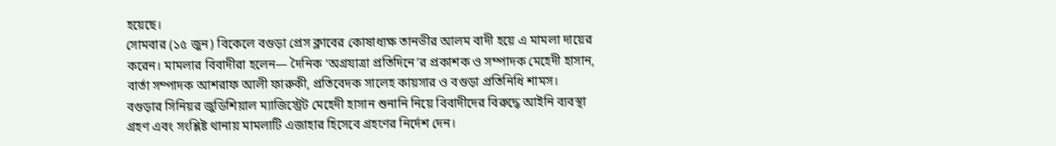হয়েছে।
সোমবার (১৫ জুন) বিকেলে বগুড়া প্রেস ক্লাবের কোষাধ্যক্ষ তানভীর আলম বাদী হয়ে এ মামলা দায়ের করেন। মামলার বিবাদীরা হলেন— দৈনিক ‘অগ্রযাত্রা প্রতিদিনে’র প্রকাশক ও সম্পাদক মেহেদী হাসান, বার্তা সম্পাদক আশরাফ আলী ফারুকী, প্রতিবেদক সালেহ কায়সার ও বগুড়া প্রতিনিধি শামস।
বগুড়ার সিনিয়র জুডিশিয়াল ম্যাজিস্ট্রেট মেহেদী হাসান শুনানি নিয়ে বিবাদীদের বিরুদ্ধে আইনি ব্যবস্থা গ্রহণ এবং সংশ্লিষ্ট থানায় মামলাটি এজাহার হিসেবে গ্রহণের নির্দেশ দেন।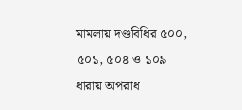মামলায় দণ্ডবিধির ৫০০, ৫০১, ৫০৪ ও ১০৯ ধারায় অপরাধ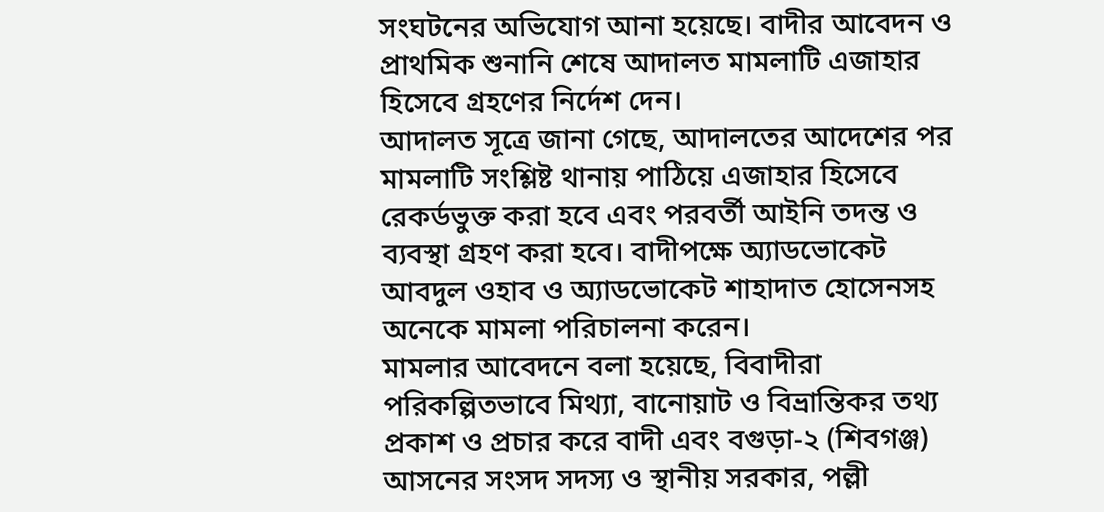সংঘটনের অভিযোগ আনা হয়েছে। বাদীর আবেদন ও প্রাথমিক শুনানি শেষে আদালত মামলাটি এজাহার হিসেবে গ্রহণের নির্দেশ দেন।
আদালত সূত্রে জানা গেছে, আদালতের আদেশের পর মামলাটি সংশ্লিষ্ট থানায় পাঠিয়ে এজাহার হিসেবে রেকর্ডভুক্ত করা হবে এবং পরবর্তী আইনি তদন্ত ও ব্যবস্থা গ্রহণ করা হবে। বাদীপক্ষে অ্যাডভোকেট আবদুল ওহাব ও অ্যাডভোকেট শাহাদাত হোসেনসহ অনেকে মামলা পরিচালনা করেন।
মামলার আবেদনে বলা হয়েছে, বিবাদীরা পরিকল্পিতভাবে মিথ্যা, বানোয়াট ও বিভ্রান্তিকর তথ্য প্রকাশ ও প্রচার করে বাদী এবং বগুড়া-২ (শিবগঞ্জ) আসনের সংসদ সদস্য ও স্থানীয় সরকার, পল্লী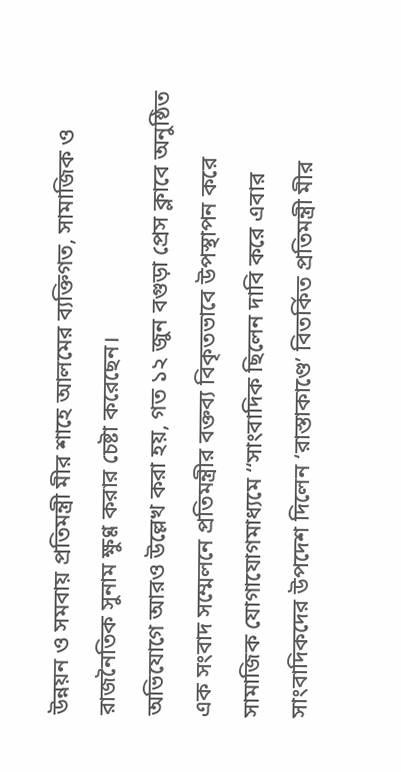উন্নয়ন ও সমবায় প্রতিমন্ত্রী মীর শাহে আলমের ব্যক্তিগত, সামাজিক ও রাজনৈতিক সুনাম ক্ষুণ্ণ করার চেষ্টা করেছেন।
অভিযোগে আরও উল্লেখ করা হয়, গত ১২ জুন বগুড়া প্রেস ক্লাবে অনুষ্ঠিত এক সংবাদ সম্মেলনে প্রতিমন্ত্রীর বক্তব্য বিকৃতভাবে উপস্থাপন করে সামাজিক যোগাযোগমাধ্যমে ‘‘সাংবাদিক ছিলেন দাবি করে এবার সাংবাদিকদের উপদেশ দিলেন ‘রাস্তাকাণ্ডে’ বিতর্কিত প্রতিমন্ত্রী মীর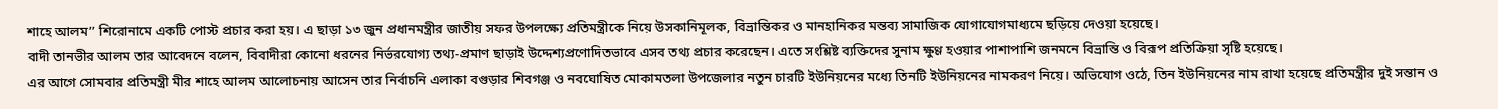শাহে আলম’’ শিরোনামে একটি পোস্ট প্রচার করা হয়। এ ছাড়া ১৩ জুন প্রধানমন্ত্রীর জাতীয় সফর উপলক্ষ্যে প্রতিমন্ত্রীকে নিয়ে উসকানিমূলক, বিভ্রান্তিকর ও মানহানিকর মন্তব্য সামাজিক যোগাযোগমাধ্যমে ছড়িয়ে দেওয়া হয়েছে।
বাদী তানভীর আলম তার আবেদনে বলেন, বিবাদীরা কোনো ধরনের নির্ভরযোগ্য তথ্য-প্রমাণ ছাড়াই উদ্দেশ্যপ্রণোদিতভাবে এসব তথ্য প্রচার করেছেন। এতে সংশ্লিষ্ট ব্যক্তিদের সুনাম ক্ষুণ্ণ হওয়ার পাশাপাশি জনমনে বিভ্রান্তি ও বিরূপ প্রতিক্রিয়া সৃষ্টি হয়েছে।
এর আগে সোমবার প্রতিমন্ত্রী মীর শাহে আলম আলোচনায় আসেন তার নির্বাচনি এলাকা বগুড়ার শিবগঞ্জ ও নবঘোষিত মোকামতলা উপজেলার নতুন চারটি ইউনিয়নের মধ্যে তিনটি ইউনিয়নের নামকরণ নিয়ে। অভিযোগ ওঠে, তিন ইউনিয়নের নাম রাখা হয়েছে প্রতিমন্ত্রীর দুই সন্তান ও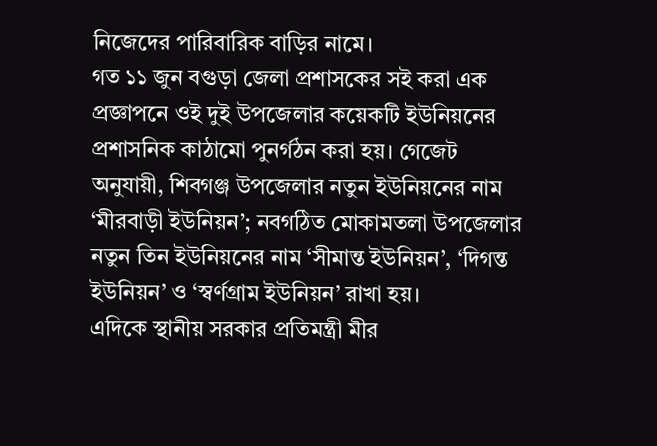নিজেদের পারিবারিক বাড়ির নামে।
গত ১১ জুন বগুড়া জেলা প্রশাসকের সই করা এক প্রজ্ঞাপনে ওই দুই উপজেলার কয়েকটি ইউনিয়নের প্রশাসনিক কাঠামো পুনর্গঠন করা হয়। গেজেট অনুযায়ী, শিবগঞ্জ উপজেলার নতুন ইউনিয়নের নাম ‘মীরবাড়ী ইউনিয়ন’; নবগঠিত মোকামতলা উপজেলার নতুন তিন ইউনিয়নের নাম ‘সীমান্ত ইউনিয়ন’, ‘দিগন্ত ইউনিয়ন’ ও ‘স্বর্ণগ্রাম ইউনিয়ন’ রাখা হয়।
এদিকে স্থানীয় সরকার প্রতিমন্ত্রী মীর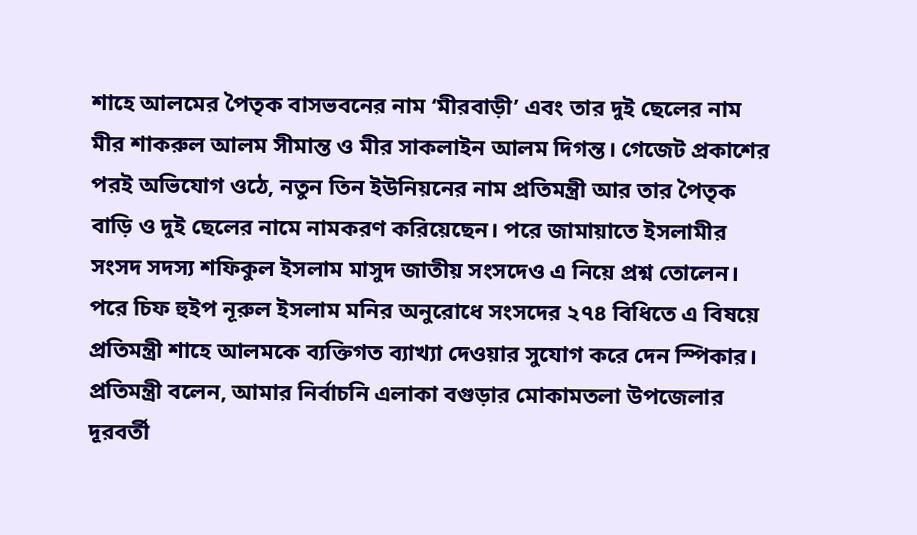শাহে আলমের পৈতৃক বাসভবনের নাম ‘মীরবাড়ী’ এবং তার দুই ছেলের নাম মীর শাকরুল আলম সীমান্ত ও মীর সাকলাইন আলম দিগন্ত। গেজেট প্রকাশের পরই অভিযোগ ওঠে, নতুন তিন ইউনিয়নের নাম প্রতিমন্ত্রী আর তার পৈতৃক বাড়ি ও দুই ছেলের নামে নামকরণ করিয়েছেন। পরে জামায়াতে ইসলামীর সংসদ সদস্য শফিকুল ইসলাম মাসুদ জাতীয় সংসদেও এ নিয়ে প্রশ্ন তোলেন।
পরে চিফ হুইপ নূরুল ইসলাম মনির অনুরোধে সংসদের ২৭৪ বিধিতে এ বিষয়ে প্রতিমন্ত্রী শাহে আলমকে ব্যক্তিগত ব্যাখ্যা দেওয়ার সুযোগ করে দেন স্পিকার। প্রতিমন্ত্রী বলেন, আমার নির্বাচনি এলাকা বগুড়ার মোকামতলা উপজেলার দূরবর্তী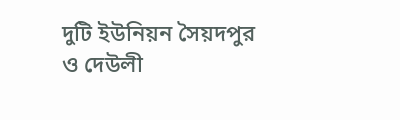দুটি ইউনিয়ন সৈয়দপুর ও দেউলী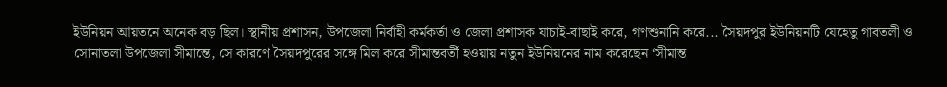ইউনিয়ন আয়তনে অনেক বড় ছিল। স্থানীয় প্রশাসন, উপজেলা নির্বাহী কর্মকর্তা ও জেলা প্রশাসক যাচাই-বাছাই করে, গণশুনানি করে... সৈয়দপুর ইউনিয়নটি যেহেতু গাবতলী ও সোনাতলা উপজেলা সীমান্তে, সে কারণে সৈয়দপুরের সঙ্গে মিল করে সীমান্তবর্তী হওয়ায় নতুন ইউনিয়নের নাম করেছেন ‘সীমান্ত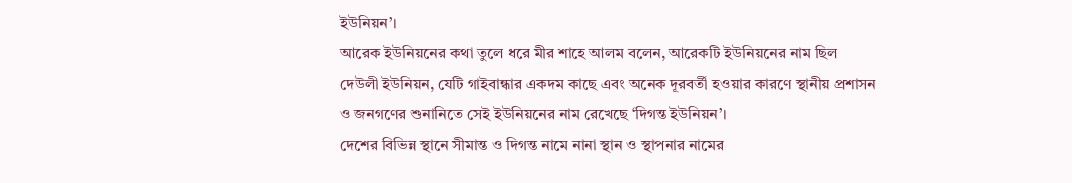ইউনিয়ন’।
আরেক ইউনিয়নের কথা তুলে ধরে মীর শাহে আলম বলেন, আরেকটি ইউনিয়নের নাম ছিল দেউলী ইউনিয়ন, যেটি গাইবান্ধার একদম কাছে এবং অনেক দূরবর্তী হওয়ার কারণে স্থানীয় প্রশাসন ও জনগণের শুনানিতে সেই ইউনিয়নের নাম রেখেছে ‘দিগন্ত ইউনিয়ন’।
দেশের বিভিন্ন স্থানে সীমান্ত ও দিগন্ত নামে নানা স্থান ও স্থাপনার নামের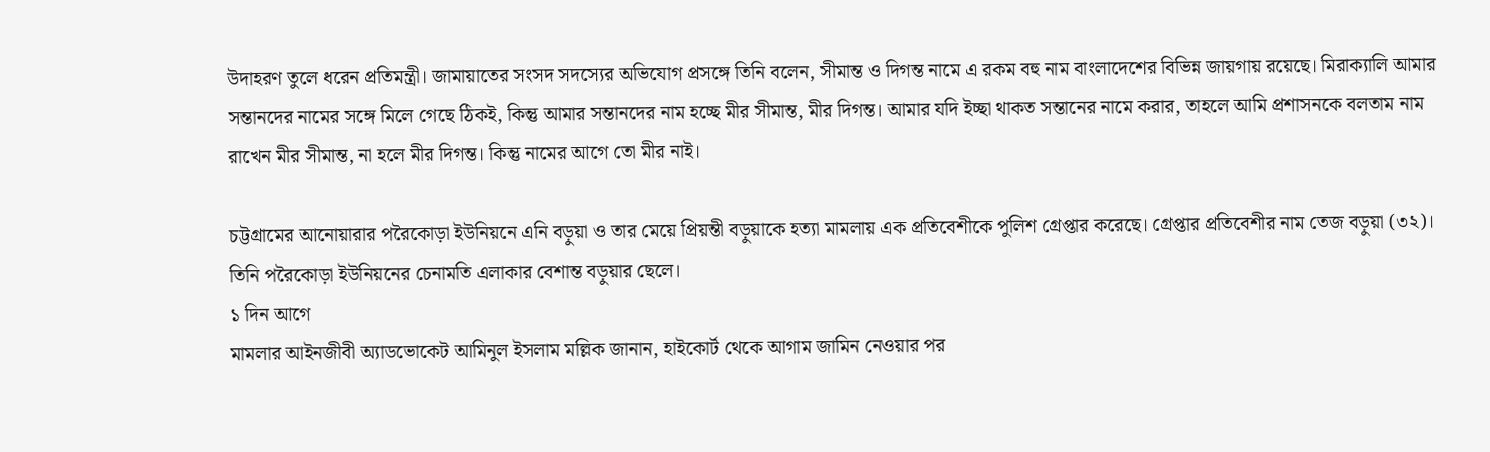উদাহরণ তুলে ধরেন প্রতিমন্ত্রী। জামায়াতের সংসদ সদস্যের অভিযোগ প্রসঙ্গে তিনি বলেন, সীমান্ত ও দিগন্ত নামে এ রকম বহু নাম বাংলাদেশের বিভিন্ন জায়গায় রয়েছে। মিরাক্যালি আমার সন্তানদের নামের সঙ্গে মিলে গেছে ঠিকই, কিন্তু আমার সন্তানদের নাম হচ্ছে মীর সীমান্ত, মীর দিগন্ত। আমার যদি ইচ্ছা থাকত সন্তানের নামে করার, তাহলে আমি প্রশাসনকে বলতাম নাম রাখেন মীর সীমান্ত, না হলে মীর দিগন্ত। কিন্তু নামের আগে তো মীর নাই।

চট্টগ্রামের আনোয়ারার পরৈকোড়া ইউনিয়নে এনি বড়ুয়া ও তার মেয়ে প্রিয়ন্তী বড়ুয়াকে হত্যা মামলায় এক প্রতিবেশীকে পুলিশ গ্রেপ্তার করেছে। গ্রেপ্তার প্রতিবেশীর নাম তেজ বড়ুয়া (৩২)। তিনি পরৈকোড়া ইউনিয়নের চেনামতি এলাকার বেশান্ত বড়ুয়ার ছেলে।
১ দিন আগে
মামলার আইনজীবী অ্যাডভোকেট আমিনুল ইসলাম মল্লিক জানান, হাইকোর্ট থেকে আগাম জামিন নেওয়ার পর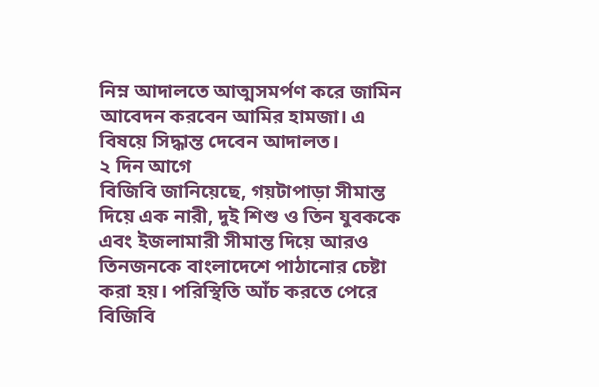নিম্ন আদালতে আত্মসমর্পণ করে জামিন আবেদন করবেন আমির হামজা। এ বিষয়ে সিদ্ধান্ত দেবেন আদালত।
২ দিন আগে
বিজিবি জানিয়েছে, গয়টাপাড়া সীমান্ত দিয়ে এক নারী, দুই শিশু ও তিন যুবককে এবং ইজলামারী সীমান্ত দিয়ে আরও তিনজনকে বাংলাদেশে পাঠানোর চেষ্টা করা হয়। পরিস্থিতি আঁচ করতে পেরে বিজিবি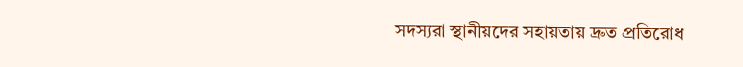সদস্যরা স্থানীয়দের সহায়তায় দ্রুত প্রতিরোধ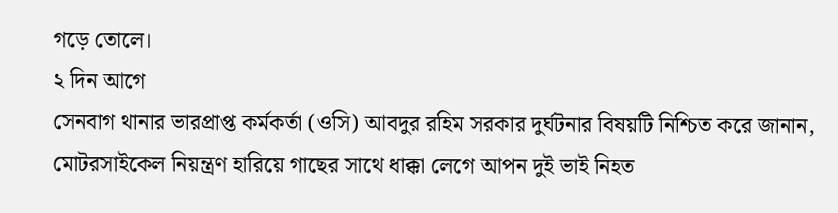গড়ে তোলে।
২ দিন আগে
সেনবাগ থানার ভারপ্রাপ্ত কর্মকর্তা (ওসি) আবদুর রহিম সরকার দুর্ঘটনার বিষয়টি নিশ্চিত করে জানান, মোটরসাইকেল নিয়ন্ত্রণ হারিয়ে গাছের সাথে ধাক্কা লেগে আপন দুই ভাই নিহত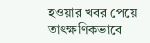হওয়ার খবর পেয়ে তাৎক্ষণিকভাবে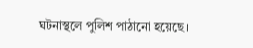ঘটনাস্থলে পুলিশ পাঠানো হয়েছে।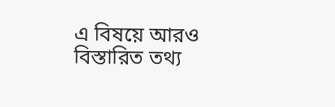এ বিষয়ে আরও বিস্তারিত তথ্য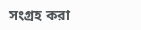সংগ্রহ করা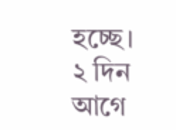হচ্ছে।
২ দিন আগে